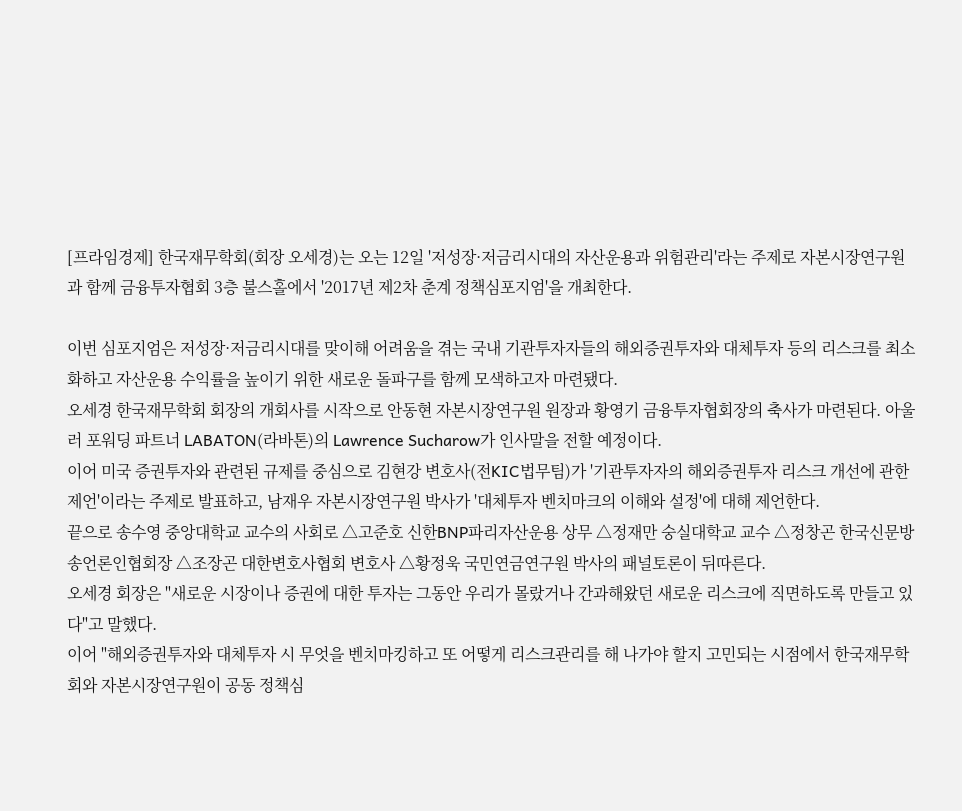[프라임경제] 한국재무학회(회장 오세경)는 오는 12일 '저성장·저금리시대의 자산운용과 위험관리'라는 주제로 자본시장연구원과 함께 금융투자협회 3층 불스홀에서 '2017년 제2차 춘계 정책심포지엄'을 개최한다.

이번 심포지엄은 저성장·저금리시대를 맞이해 어려움을 겪는 국내 기관투자자들의 해외증권투자와 대체투자 등의 리스크를 최소화하고 자산운용 수익률을 높이기 위한 새로운 돌파구를 함께 모색하고자 마련됐다.
오세경 한국재무학회 회장의 개회사를 시작으로 안동현 자본시장연구원 원장과 황영기 금융투자협회장의 축사가 마련된다. 아울러 포워딩 파트너 LABATON(라바톤)의 Lawrence Sucharow가 인사말을 전할 예정이다.
이어 미국 증권투자와 관련된 규제를 중심으로 김현강 변호사(전KIC법무팀)가 '기관투자자의 해외증권투자 리스크 개선에 관한 제언'이라는 주제로 발표하고, 남재우 자본시장연구원 박사가 '대체투자 벤치마크의 이해와 설정'에 대해 제언한다.
끝으로 송수영 중앙대학교 교수의 사회로 △고준호 신한BNP파리자산운용 상무 △정재만 숭실대학교 교수 △정창곤 한국신문방송언론인협회장 △조장곤 대한변호사협회 변호사 △황정욱 국민연금연구원 박사의 패널토론이 뒤따른다.
오세경 회장은 "새로운 시장이나 증권에 대한 투자는 그동안 우리가 몰랐거나 간과해왔던 새로운 리스크에 직면하도록 만들고 있다"고 말했다.
이어 "해외증권투자와 대체투자 시 무엇을 벤치마킹하고 또 어떻게 리스크관리를 해 나가야 할지 고민되는 시점에서 한국재무학회와 자본시장연구원이 공동 정책심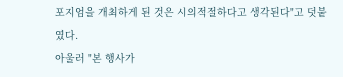포지엄을 개최하게 된 것은 시의적절하다고 생각된다"고 덧붙였다.
아울러 "본 행사가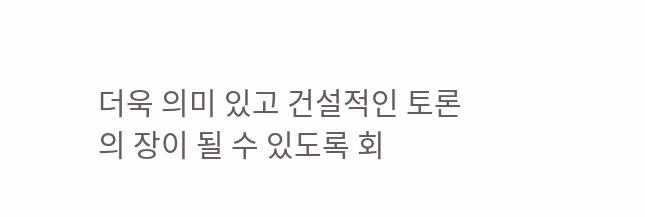더욱 의미 있고 건설적인 토론의 장이 될 수 있도록 회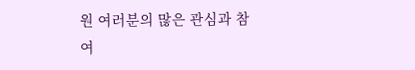원 여러분의 많은 관심과 참여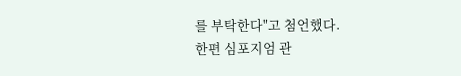를 부탁한다"고 첨언했다.
한편 심포지엄 관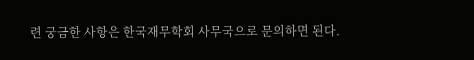련 궁금한 사항은 한국재무학회 사무국으로 문의하면 된다.